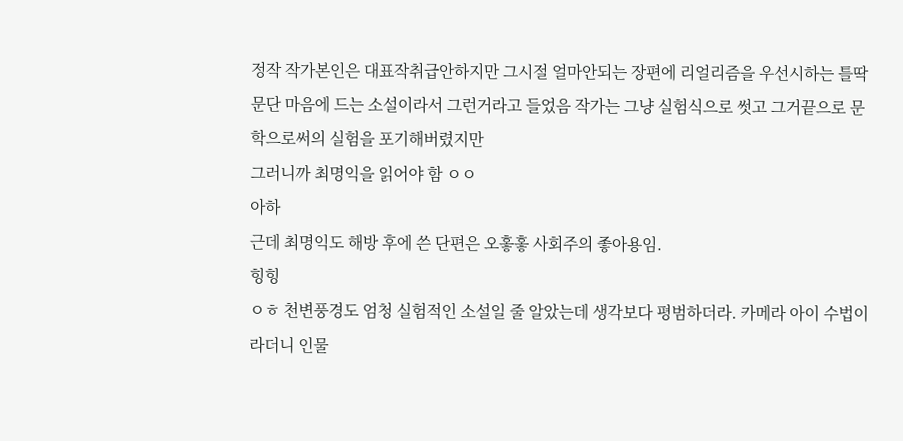정작 작가본인은 대표작취급안하지만 그시절 얼마안되는 장편에 리얼리즘을 우선시하는 틀딱문단 마음에 드는 소설이라서 그런거라고 들었음 작가는 그냥 실험식으로 썻고 그거끝으로 문학으로써의 실험을 포기해버렸지만
그러니까 최명익을 읽어야 함 ㅇㅇ
아하
근데 최명익도 해방 후에 쓴 단편은 오홓홓 사회주의 좋아용임.
힝힝
ㅇㅎ 천변풍경도 엄청 실험적인 소설일 줄 알았는데 생각보다 평범하더라. 카메라 아이 수법이라더니 인물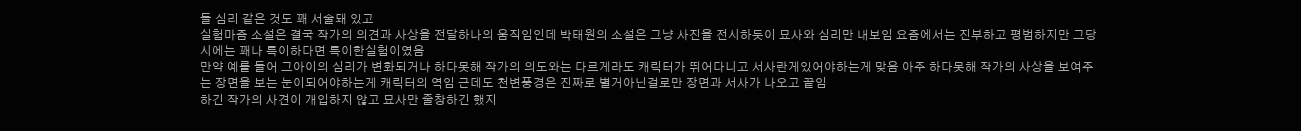들 심리 같은 것도 꽤 서술돼 있고
실험마즘 소설은 결국 작가의 의견과 사상을 전달하나의 움직임인데 박태원의 소설은 그냥 사진을 전시하듯이 묘사와 심리만 내보임 요즘에서는 진부하고 평범하지만 그당시에는 꽤나 특이하다면 특이한실험이였음
만약 예를 들어 그아이의 심리가 변화되거나 하다못해 작가의 의도와는 다르게라도 캐릭터가 뛰어다니고 서사란게있어야하는게 맞음 아주 하다못해 작가의 사상을 보여주는 장면을 보는 눈이되어야하는게 캐릭터의 역임 근데도 천변풍경은 진짜로 별거아닌걸로만 장면과 서사가 나오고 끝임
하긴 작가의 사견이 개입하지 않고 묘사만 줄창하긴 했지